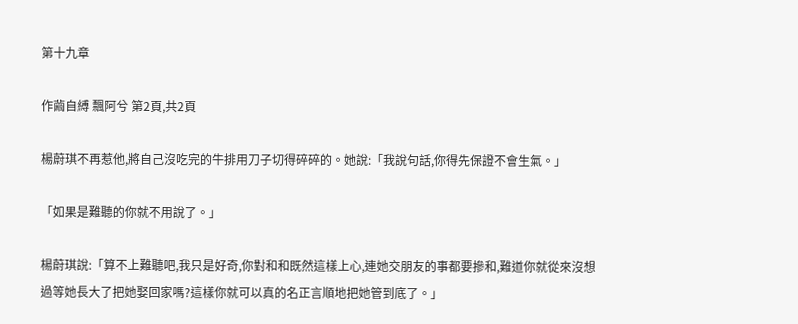第十九章

作繭自縛 飄阿兮 第2頁,共2頁

楊蔚琪不再惹他,將自己沒吃完的牛排用刀子切得碎碎的。她說:「我說句話,你得先保證不會生氣。」

「如果是難聽的你就不用說了。」

楊蔚琪說:「算不上難聽吧,我只是好奇,你對和和既然這樣上心,連她交朋友的事都要摻和,難道你就從來沒想過等她長大了把她娶回家嗎?這樣你就可以真的名正言順地把她管到底了。」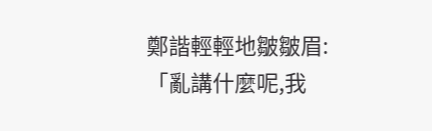鄭諧輕輕地皺皺眉:「亂講什麼呢,我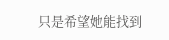只是希望她能找到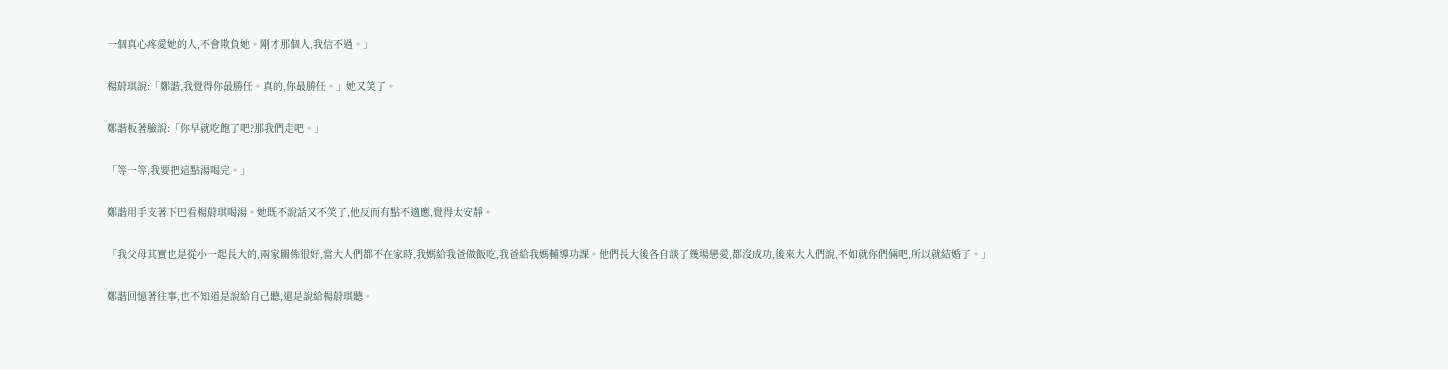一個真心疼愛她的人,不會欺負她。剛才那個人,我信不過。」

楊蔚琪說:「鄭諧,我覺得你最勝任。真的,你最勝任。」她又笑了。

鄭諧板著臉說:「你早就吃飽了吧?那我們走吧。」

「等一等,我要把這點湯喝完。」

鄭諧用手支著下巴看楊蔚琪喝湯。她既不說話又不笑了,他反而有點不適應,覺得太安靜。

「我父母其實也是從小一起長大的,兩家關係很好,當大人們都不在家時,我媽給我爸做飯吃,我爸給我媽輔導功課。他們長大後各自談了幾場戀愛,都沒成功,後來大人們說,不如就你們倆吧,所以就結婚了。」

鄭諧回憶著往事,也不知道是說給自己聽,還是說給楊蔚琪聽。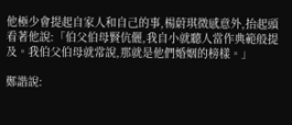他極少會提起自家人和自己的事,楊蔚琪微感意外,抬起頭看著他說:「伯父伯母賢伉儷,我自小就聽人當作典範般提及。我伯父伯母就常說,那就是他們婚姻的榜樣。」

鄭諧說: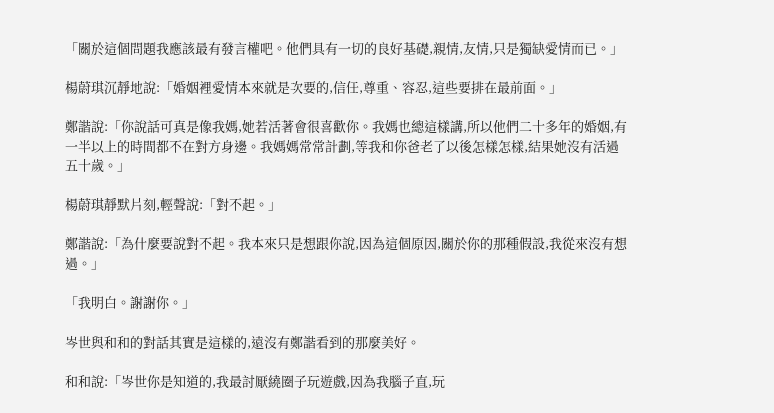「關於這個問題我應該最有發言權吧。他們具有一切的良好基礎,親情,友情,只是獨缺愛情而已。」

楊蔚琪沉靜地說:「婚姻裡愛情本來就是次要的,信任,尊重、容忍,這些要排在最前面。」

鄭諧說:「你說話可真是像我媽,她若活著會很喜歡你。我媽也總這樣講,所以他們二十多年的婚姻,有一半以上的時間都不在對方身邊。我媽媽常常計劃,等我和你爸老了以後怎樣怎樣,結果她沒有活過五十歲。」

楊蔚琪靜默片刻,輕聲說:「對不起。」

鄭諧說:「為什麼要說對不起。我本來只是想跟你說,因為這個原因,關於你的那種假設,我從來沒有想過。」

「我明白。謝謝你。」

岑世與和和的對話其實是這樣的,遠沒有鄭諧看到的那麼美好。

和和說:「岑世你是知道的,我最討厭繞圈子玩遊戲,因為我腦子直,玩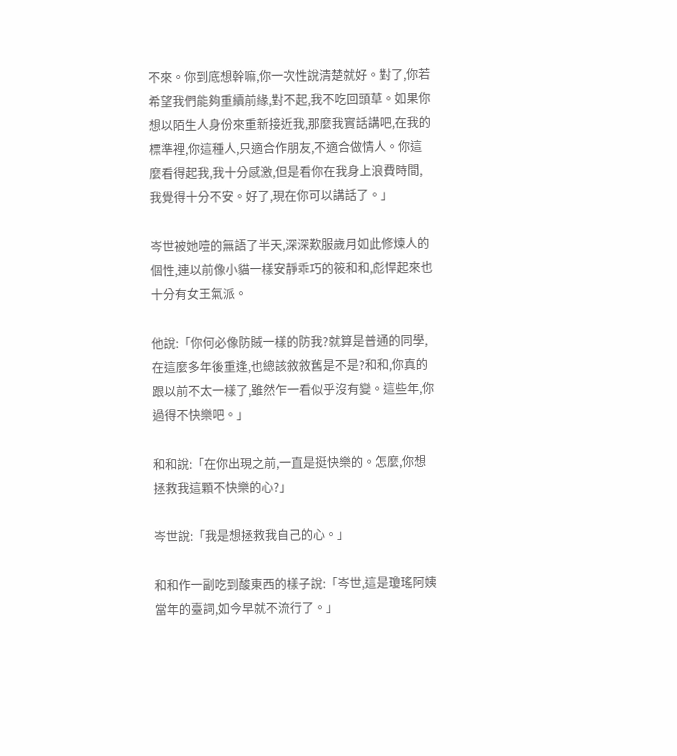不來。你到底想幹嘛,你一次性說清楚就好。對了,你若希望我們能夠重續前緣,對不起,我不吃回頭草。如果你想以陌生人身份來重新接近我,那麼我實話講吧,在我的標準裡,你這種人,只適合作朋友,不適合做情人。你這麼看得起我,我十分感激,但是看你在我身上浪費時間,我覺得十分不安。好了,現在你可以講話了。」

岑世被她噎的無語了半天,深深歎服歲月如此修煉人的個性,連以前像小貓一樣安靜乖巧的筱和和,彪悍起來也十分有女王氣派。

他說:「你何必像防賊一樣的防我?就算是普通的同學,在這麼多年後重逢,也總該敘敘舊是不是?和和,你真的跟以前不太一樣了,雖然乍一看似乎沒有變。這些年,你過得不快樂吧。」

和和說:「在你出現之前,一直是挺快樂的。怎麼,你想拯救我這顆不快樂的心?」

岑世說:「我是想拯救我自己的心。」

和和作一副吃到酸東西的樣子說:「岑世,這是瓊瑤阿姨當年的臺詞,如今早就不流行了。」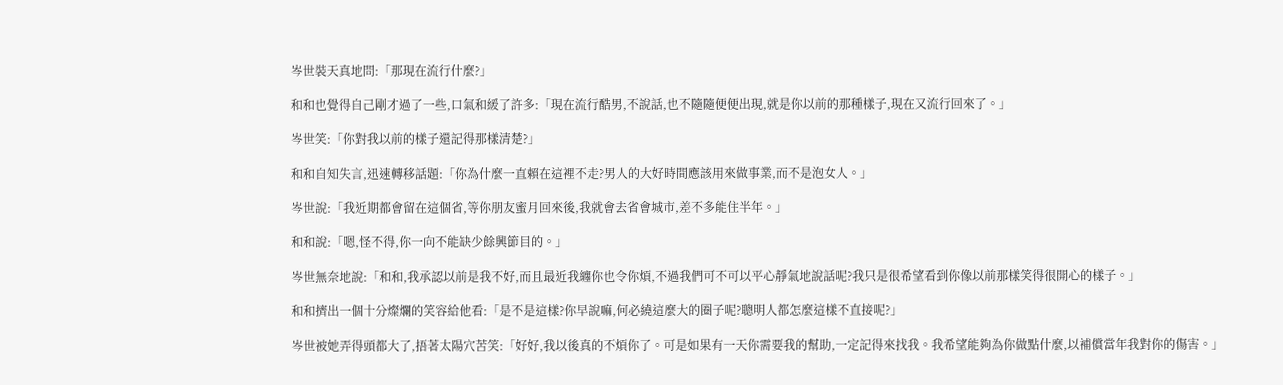岑世裝天真地問:「那現在流行什麼?」

和和也覺得自己剛才過了一些,口氣和緩了許多:「現在流行酷男,不說話,也不隨隨便便出現,就是你以前的那種樣子,現在又流行回來了。」

岑世笑:「你對我以前的樣子還記得那樣清楚?」

和和自知失言,迅速轉移話題:「你為什麼一直賴在這裡不走?男人的大好時間應該用來做事業,而不是泡女人。」

岑世說:「我近期都會留在這個省,等你朋友蜜月回來後,我就會去省會城市,差不多能住半年。」

和和說:「嗯,怪不得,你一向不能缺少餘興節目的。」

岑世無奈地說:「和和,我承認以前是我不好,而且最近我纏你也令你煩,不過我們可不可以平心靜氣地說話呢?我只是很希望看到你像以前那樣笑得很開心的樣子。」

和和擠出一個十分燦爛的笑容給他看:「是不是這樣?你早說嘛,何必繞這麼大的圈子呢?聰明人都怎麼這樣不直接呢?」

岑世被她弄得頭都大了,捂著太陽穴苦笑:「好好,我以後真的不煩你了。可是如果有一天你需要我的幫助,一定記得來找我。我希望能夠為你做點什麼,以補償當年我對你的傷害。」